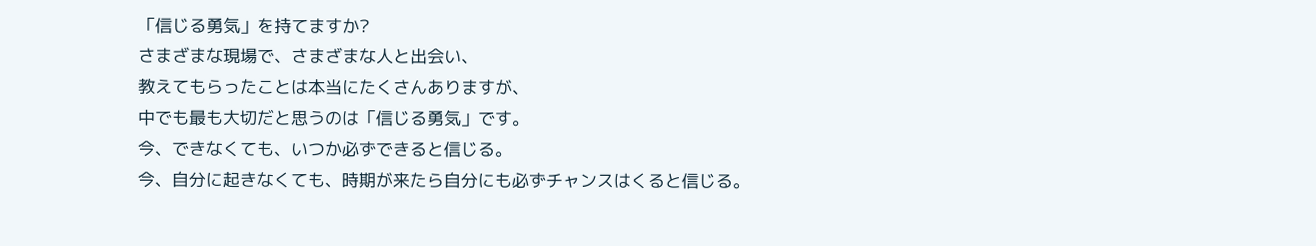「信じる勇気」を持てますか?
さまざまな現場で、さまざまな人と出会い、
教えてもらったことは本当にたくさんありますが、
中でも最も大切だと思うのは「信じる勇気」です。
今、できなくても、いつか必ずできると信じる。
今、自分に起きなくても、時期が来たら自分にも必ずチャンスはくると信じる。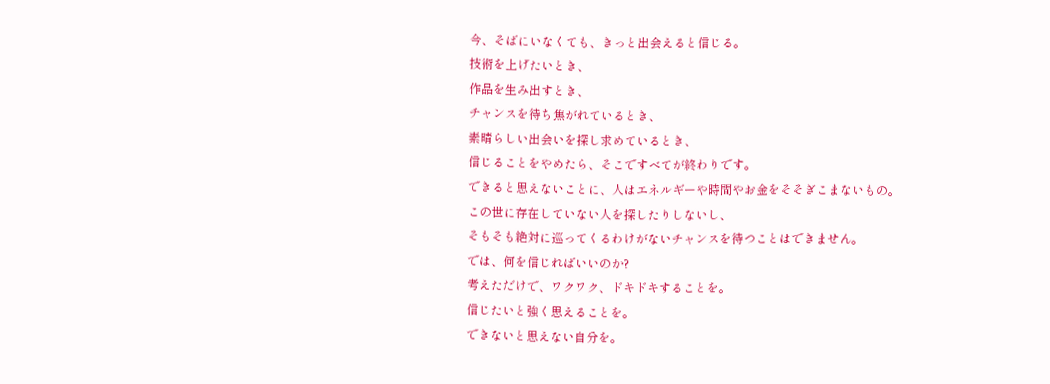今、そばにいなくても、きっと出会えると信じる。
技術を上げたいとき、
作品を生み出すとき、
チャンスを待ち焦がれているとき、
素晴らしい出会いを探し求めているとき、
信じることをやめたら、そこですべてが終わりです。
できると思えないことに、人はエネルギーや時間やお金をそそぎこまないもの。
この世に存在していない人を探したりしないし、
そもそも絶対に巡ってくるわけがないチャンスを待つことはできません。
では、何を信じればいいのか?
考えただけで、ワクワク、ドキドキすることを。
信じたいと強く思えることを。
できないと思えない自分を。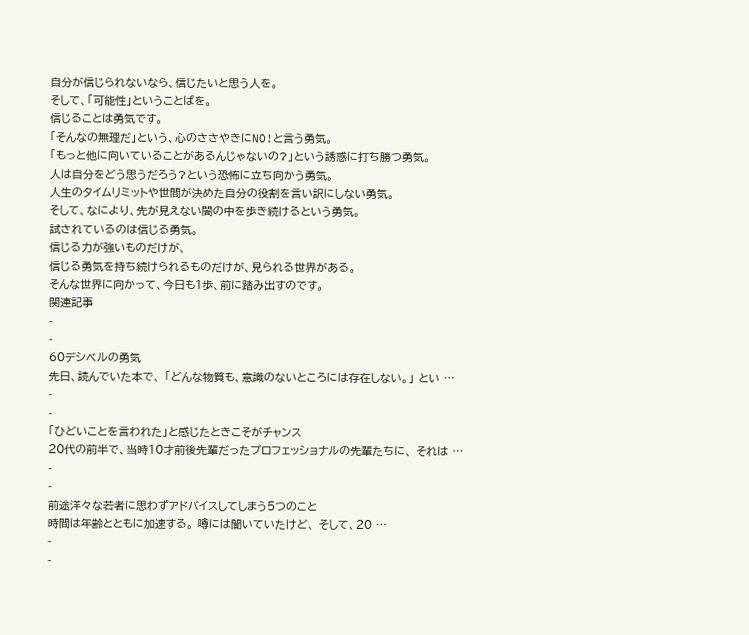自分が信じられないなら、信じたいと思う人を。
そして、「可能性」ということばを。
信じることは勇気です。
「そんなの無理だ」という、心のささやきにNO!と言う勇気。
「もっと他に向いていることがあるんじゃないの?」という誘惑に打ち勝つ勇気。
人は自分をどう思うだろう?という恐怖に立ち向かう勇気。
人生のタイムリミットや世間が決めた自分の役割を言い訳にしない勇気。
そして、なにより、先が見えない闇の中を歩き続けるという勇気。
試されているのは信じる勇気。
信じる力が強いものだけが、
信じる勇気を持ち続けられるものだけが、見られる世界がある。
そんな世界に向かって、今日も1歩、前に踏み出すのです。
関連記事
-
-
60デシベルの勇気
先日、読んでいた本で、 「どんな物質も、意識のないところには存在しない。」 とい …
-
-
「ひどいことを言われた」と感じたときこそがチャンス
20代の前半で、当時10才前後先輩だったプロフェッショナルの先輩たちに、 それは …
-
-
前途洋々な若者に思わずアドバイスしてしまう5つのこと
時間は年齢とともに加速する。 噂には聞いていたけど、 そして、20 …
-
-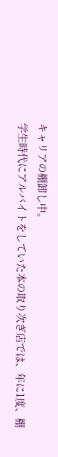キャリアの棚卸し中。
学生時代にアルバイトをしていた本の取り次ぎ店では、年に1度、棚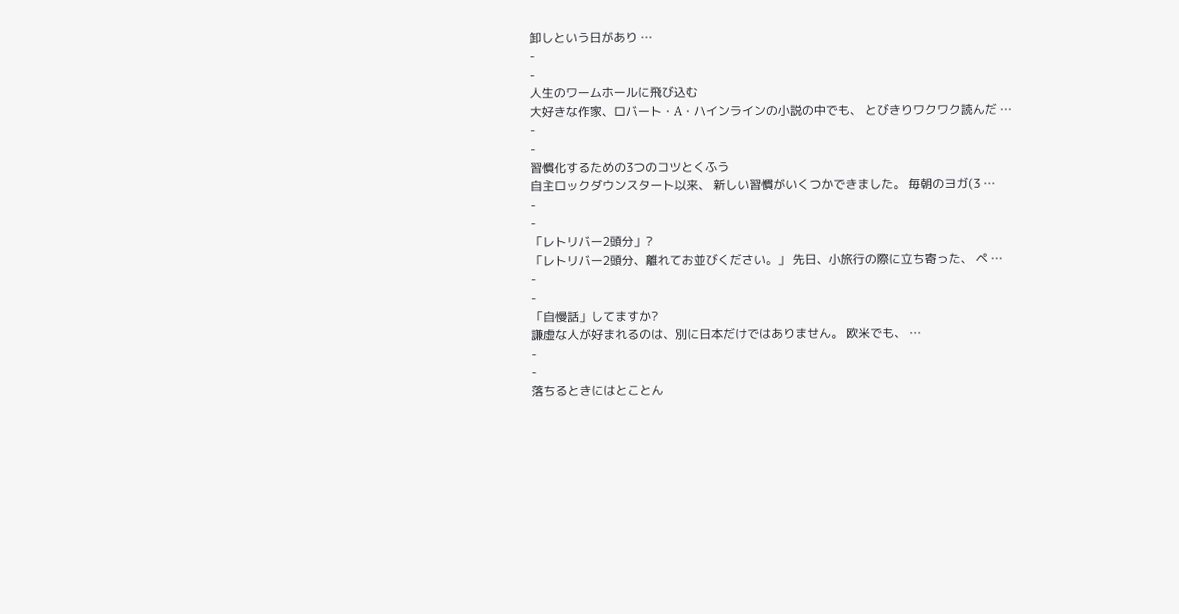卸しという日があり …
-
-
人生のワームホールに飛び込む
大好きな作家、ロバート・A・ハインラインの小説の中でも、 とびきりワクワク読んだ …
-
-
習慣化するための3つのコツとくふう
自主ロックダウンスタート以来、 新しい習慣がいくつかできました。 毎朝のヨガ(3 …
-
-
「レトリバー2頭分」?
「レトリバー2頭分、離れてお並びください。」 先日、小旅行の際に立ち寄った、 ペ …
-
-
「自慢話」してますか?
謙虚な人が好まれるのは、別に日本だけではありません。 欧米でも、 …
-
-
落ちるときにはとことん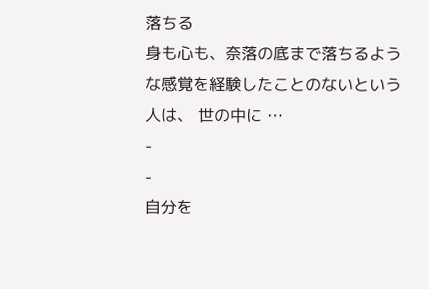落ちる
身も心も、奈落の底まで落ちるような感覚を経験したことのないという人は、 世の中に …
-
-
自分を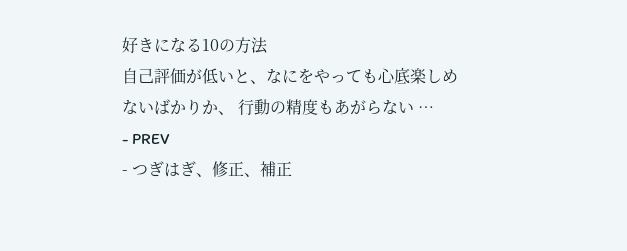好きになる10の方法
自己評価が低いと、なにをやっても心底楽しめないばかりか、 行動の精度もあがらない …
- PREV
- つぎはぎ、修正、補正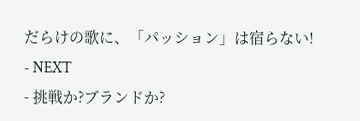だらけの歌に、「パッション」は宿らない!
- NEXT
- 挑戦か?ブランドか?